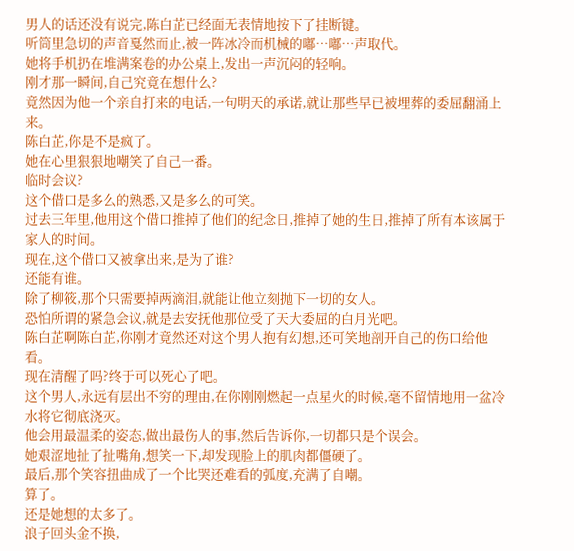男人的话还没有说完,陈白芷已经面无表情地按下了挂断键。
听筒里急切的声音戛然而止,被一阵冰冷而机械的嘟…嘟…声取代。
她将手机扔在堆满案卷的办公桌上,发出一声沉闷的轻响。
刚才那一瞬间,自己究竟在想什么?
竟然因为他一个亲自打来的电话,一句明天的承诺,就让那些早已被埋葬的委屈翻涌上来。
陈白芷,你是不是疯了。
她在心里狠狠地嘲笑了自己一番。
临时会议?
这个借口是多么的熟悉,又是多么的可笑。
过去三年里,他用这个借口推掉了他们的纪念日,推掉了她的生日,推掉了所有本该属于家人的时间。
现在,这个借口又被拿出来,是为了谁?
还能有谁。
除了柳筱,那个只需要掉两滴泪,就能让他立刻抛下一切的女人。
恐怕所谓的紧急会议,就是去安抚他那位受了天大委屈的白月光吧。
陈白芷啊陈白芷,你刚才竟然还对这个男人抱有幻想,还可笑地剖开自己的伤口给他看。
现在清醒了吗?终于可以死心了吧。
这个男人,永远有层出不穷的理由,在你刚刚燃起一点星火的时候,毫不留情地用一盆冷水将它彻底浇灭。
他会用最温柔的姿态,做出最伤人的事,然后告诉你,一切都只是个误会。
她艰涩地扯了扯嘴角,想笑一下,却发现脸上的肌肉都僵硬了。
最后,那个笑容扭曲成了一个比哭还难看的弧度,充满了自嘲。
算了。
还是她想的太多了。
浪子回头金不换,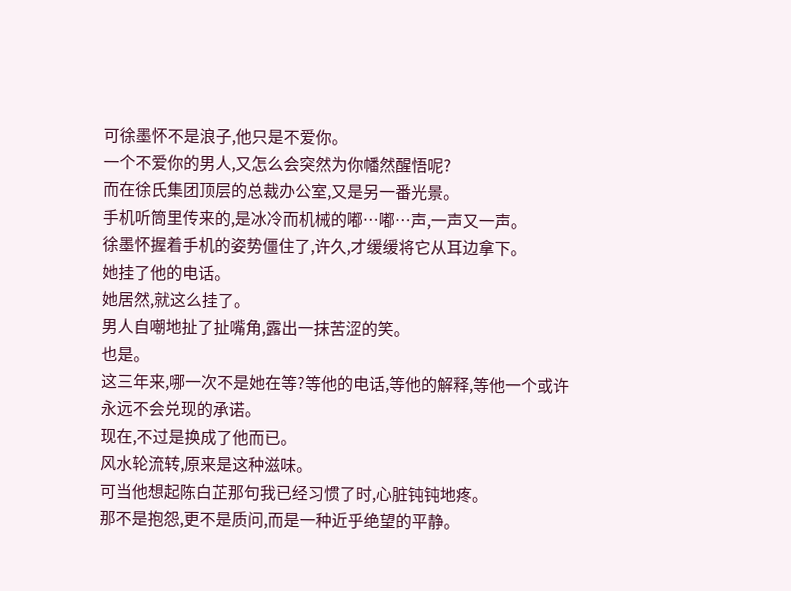可徐墨怀不是浪子,他只是不爱你。
一个不爱你的男人,又怎么会突然为你幡然醒悟呢?
而在徐氏集团顶层的总裁办公室,又是另一番光景。
手机听筒里传来的,是冰冷而机械的嘟…嘟…声,一声又一声。
徐墨怀握着手机的姿势僵住了,许久,才缓缓将它从耳边拿下。
她挂了他的电话。
她居然,就这么挂了。
男人自嘲地扯了扯嘴角,露出一抹苦涩的笑。
也是。
这三年来,哪一次不是她在等?等他的电话,等他的解释,等他一个或许永远不会兑现的承诺。
现在,不过是换成了他而已。
风水轮流转,原来是这种滋味。
可当他想起陈白芷那句我已经习惯了时,心脏钝钝地疼。
那不是抱怨,更不是质问,而是一种近乎绝望的平静。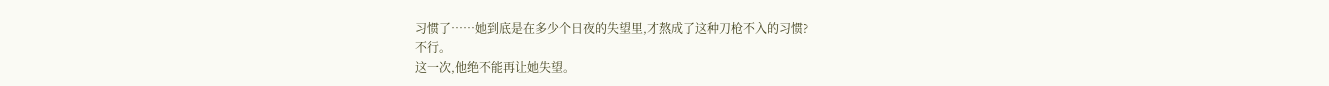习惯了……她到底是在多少个日夜的失望里,才熬成了这种刀枪不入的习惯?
不行。
这一次,他绝不能再让她失望。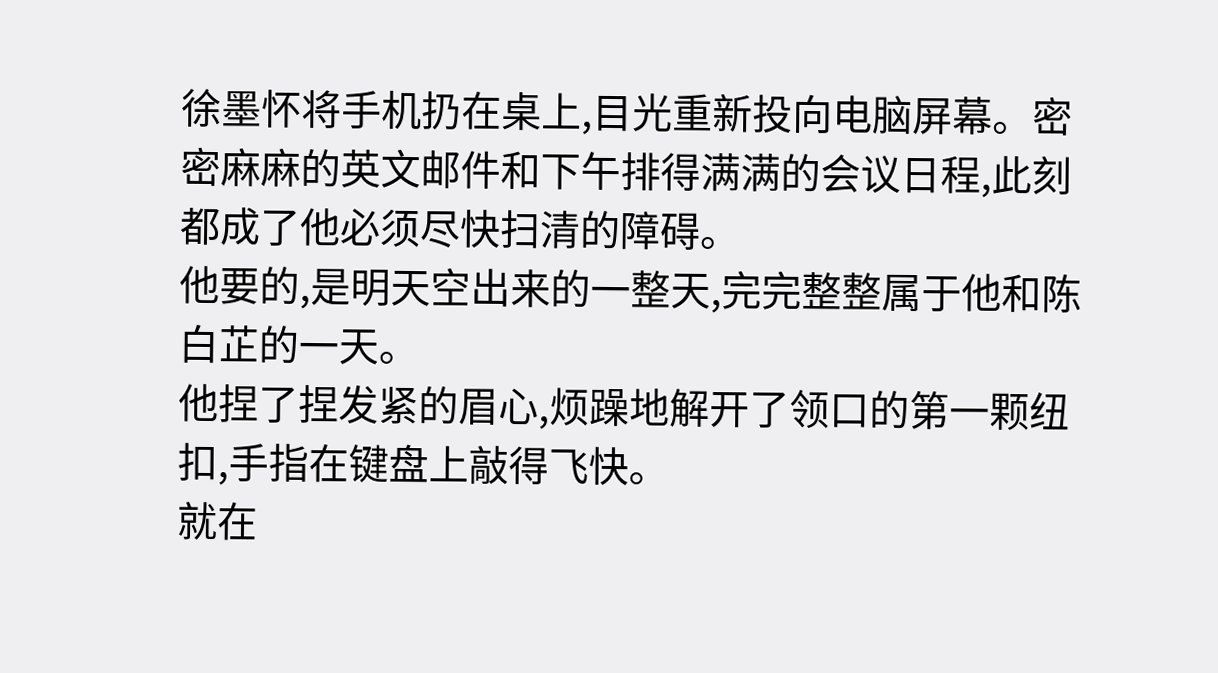徐墨怀将手机扔在桌上,目光重新投向电脑屏幕。密密麻麻的英文邮件和下午排得满满的会议日程,此刻都成了他必须尽快扫清的障碍。
他要的,是明天空出来的一整天,完完整整属于他和陈白芷的一天。
他捏了捏发紧的眉心,烦躁地解开了领口的第一颗纽扣,手指在键盘上敲得飞快。
就在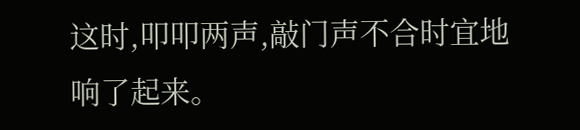这时,叩叩两声,敲门声不合时宜地响了起来。